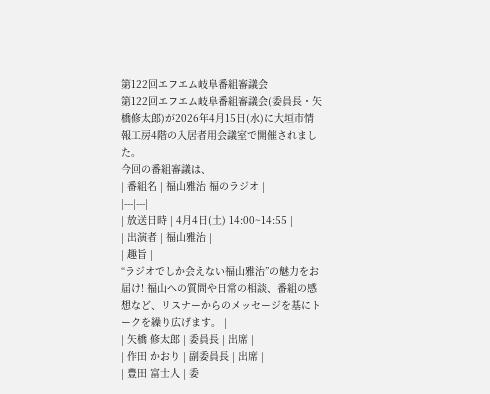第122回エフエム岐阜番組審議会
第122回エフエム岐阜番組審議会(委員長・矢橋修太郎)が2026年4月15日(水)に大垣市情報工房4階の入居者用会議室で開催されました。
今回の番組審議は、
| 番組名 | 福山雅治 福のラジオ |
|---|---|
| 放送日時 | 4月4日(土) 14:00~14:55 |
| 出演者 | 福山雅治 |
| 趣旨 |
“ラジオでしか会えない福山雅治”の魅力をお届け! 福山への質問や日常の相談、番組の感想など、リスナーからのメッセージを基にトークを繰り広げます。 |
| 矢橋 修太郎 | 委員長 | 出席 |
| 作田 かおり | 副委員長 | 出席 |
| 豊田 富士人 | 委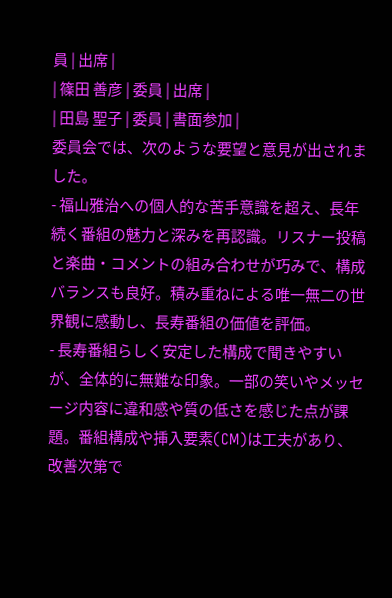員 | 出席 |
| 篠田 善彦 | 委員 | 出席 |
| 田島 聖子 | 委員 | 書面参加 |
委員会では、次のような要望と意見が出されました。
- 福山雅治への個人的な苦手意識を超え、長年続く番組の魅力と深みを再認識。リスナー投稿と楽曲・コメントの組み合わせが巧みで、構成バランスも良好。積み重ねによる唯一無二の世界観に感動し、長寿番組の価値を評価。
- 長寿番組らしく安定した構成で聞きやすいが、全体的に無難な印象。一部の笑いやメッセージ内容に違和感や質の低さを感じた点が課題。番組構成や挿入要素(CM)は工夫があり、改善次第で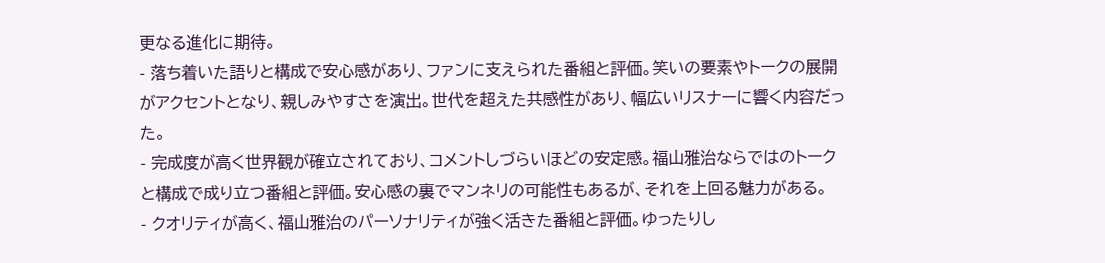更なる進化に期待。
- 落ち着いた語りと構成で安心感があり、ファンに支えられた番組と評価。笑いの要素やトークの展開がアクセントとなり、親しみやすさを演出。世代を超えた共感性があり、幅広いリスナーに響く内容だった。
- 完成度が高く世界観が確立されており、コメントしづらいほどの安定感。福山雅治ならではのトークと構成で成り立つ番組と評価。安心感の裏でマンネリの可能性もあるが、それを上回る魅力がある。
- クオリティが高く、福山雅治のパーソナリティが強く活きた番組と評価。ゆったりし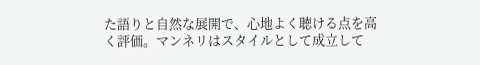た語りと自然な展開で、心地よく聴ける点を高く評価。マンネリはスタイルとして成立して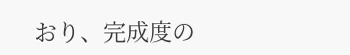おり、完成度の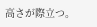高さが際立つ。